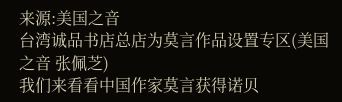来源:美国之音
台湾诚品书店总店为莫言作品设置专区(美国之音 张佩芝)
我们来看看中国作家莫言获得诺贝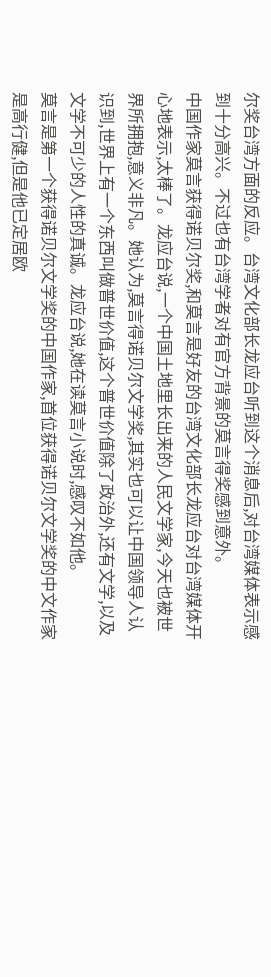尔奖台湾方面的反应。台湾文化部长龙应台听到这个消息后,对台湾媒体表示感到十分高兴。不过也有台湾学者对有官方背景的莫言得奖感到意外。
中国作家莫言获得诺贝尔奖,和莫言是好友的台湾文化部长龙应台对台湾媒体开心地表示,太棒了。龙应台说,一个中国土地里长出来的人民文学家,今天也被世界所拥抱,意义非凡。她认为,莫言得诺贝尔文学奖,其实也可以让中国领导人认识到,世界上有一个东西叫做普世价值,这个普世价值除了政治外,还有文学,以及文学不可少的人性的真诚。龙应台说,她在读莫言小说时,感叹不如他。
莫言是第一个获得诺贝尔文学奖的中国作家,首位获得诺贝尔文学奖的中文作家是高行健,但是他已定居欧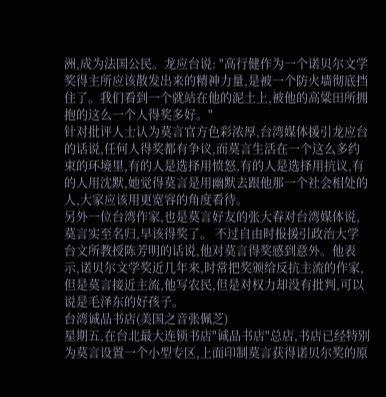洲,成为法国公民。龙应台说: "高行健作为一个诺贝尔文学奖得主所应该散发出来的精神力量,是被一个防火墙彻底挡住了。我们看到一个就站在他的泥土上,被他的高粱田所拥抱的这么一个人得奖多好。"
针对批评人士认为莫言官方色彩浓厚,台湾媒体援引龙应台的话说,任何人得奖都有争议,而莫言生活在一个这么多约束的环境里,有的人是选择用愤怒,有的人是选择用抗议,有的人用沈默,她觉得莫言是用幽默去跟他那一个社会相处的人,大家应该用更宽容的角度看待。
另外一位台湾作家,也是莫言好友的张大春对台湾媒体说,莫言实至名归,早该得奖了。 不过自由时报援引政治大学台文所教授陈芳明的话说,他对莫言得奖感到意外。他表示,诺贝尔文学奖近几年来,时常把奖颁给反抗主流的作家,但是莫言接近主流,他写农民,但是对权力却没有批判,可以说是毛泽东的好孩子。
台湾诚品书店(美国之音张佩芝)
星期五,在台北最大连锁书店"诚品书店"总店,书店已经特别为莫言设置一个小型专区,上面印制莫言获得诺贝尔奖的原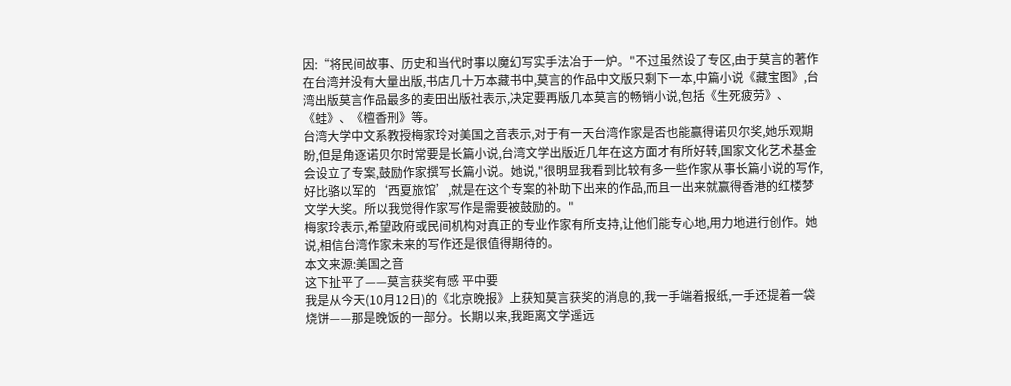因:“将民间故事、历史和当代时事以魔幻写实手法冶于一炉。"不过虽然设了专区,由于莫言的著作在台湾并没有大量出版,书店几十万本藏书中,莫言的作品中文版只剩下一本,中篇小说《藏宝图》,台湾出版莫言作品最多的麦田出版社表示,决定要再版几本莫言的畅销小说,包括《生死疲劳》、《蛙》、《檀香刑》等。
台湾大学中文系教授梅家玲对美国之音表示,对于有一天台湾作家是否也能赢得诺贝尔奖,她乐观期盼,但是角逐诺贝尔时常要是长篇小说,台湾文学出版近几年在这方面才有所好转,国家文化艺术基金会设立了专案,鼓励作家撰写长篇小说。她说,"很明显我看到比较有多一些作家从事长篇小说的写作,好比骆以军的‘西夏旅馆’,就是在这个专案的补助下出来的作品,而且一出来就赢得香港的红楼梦文学大奖。所以我觉得作家写作是需要被鼓励的。"
梅家玲表示,希望政府或民间机构对真正的专业作家有所支持,让他们能专心地,用力地进行创作。她说,相信台湾作家未来的写作还是很值得期待的。
本文来源:美国之音
这下扯平了——莫言获奖有感 平中要
我是从今天(10月12日)的《北京晚报》上获知莫言获奖的消息的,我一手端着报纸,一手还提着一袋烧饼——那是晚饭的一部分。长期以来,我距离文学遥远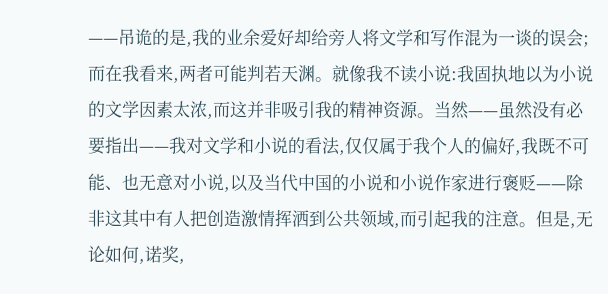——吊诡的是,我的业余爱好却给旁人将文学和写作混为一谈的误会;而在我看来,两者可能判若天渊。就像我不读小说:我固执地以为小说的文学因素太浓,而这并非吸引我的精神资源。当然——虽然没有必要指出——我对文学和小说的看法,仅仅属于我个人的偏好,我既不可能、也无意对小说,以及当代中国的小说和小说作家进行褒贬——除非这其中有人把创造激情挥洒到公共领域,而引起我的注意。但是,无论如何,诺奖,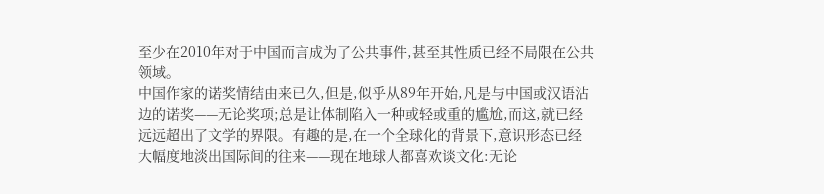至少在2010年对于中国而言成为了公共事件,甚至其性质已经不局限在公共领域。
中国作家的诺奖情结由来已久,但是,似乎从89年开始,凡是与中国或汉语沾边的诺奖——无论奖项;总是让体制陷入一种或轻或重的尴尬,而这,就已经远远超出了文学的界限。有趣的是,在一个全球化的背景下,意识形态已经大幅度地淡出国际间的往来——现在地球人都喜欢谈文化:无论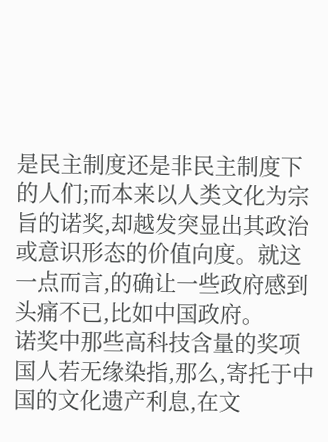是民主制度还是非民主制度下的人们;而本来以人类文化为宗旨的诺奖,却越发突显出其政治或意识形态的价值向度。就这一点而言,的确让一些政府感到头痛不已,比如中国政府。
诺奖中那些高科技含量的奖项国人若无缘染指,那么,寄托于中国的文化遗产利息,在文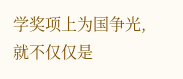学奖项上为国争光,就不仅仅是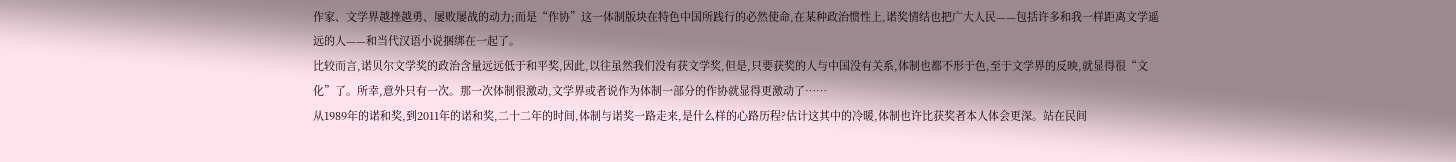作家、文学界越挫越勇、屡败屡战的动力;而是“作协”这一体制版块在特色中国所践行的必然使命,在某种政治惯性上,诺奖情结也把广大人民——包括许多和我一样距离文学遥远的人——和当代汉语小说捆绑在一起了。
比较而言,诺贝尔文学奖的政治含量远远低于和平奖,因此,以往虽然我们没有获文学奖,但是,只要获奖的人与中国没有关系,体制也都不形于色,至于文学界的反映,就显得很“文化”了。所幸,意外只有一次。那一次体制很激动,文学界或者说作为体制一部分的作协就显得更激动了……
从1989年的诺和奖,到2011年的诺和奖,二十二年的时间,体制与诺奖一路走来,是什么样的心路历程?估计这其中的冷暖,体制也许比获奖者本人体会更深。站在民间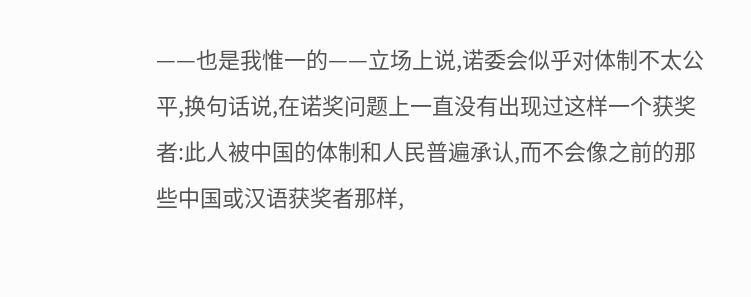——也是我惟一的——立场上说,诺委会似乎对体制不太公平,换句话说,在诺奖问题上一直没有出现过这样一个获奖者:此人被中国的体制和人民普遍承认,而不会像之前的那些中国或汉语获奖者那样,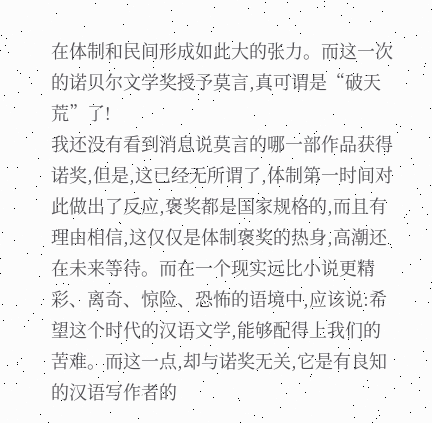在体制和民间形成如此大的张力。而这一次的诺贝尔文学奖授予莫言,真可谓是“破天荒”了!
我还没有看到消息说莫言的哪一部作品获得诺奖,但是,这已经无所谓了,体制第一时间对此做出了反应,褒奖都是国家规格的,而且有理由相信,这仅仅是体制褒奖的热身,高潮还在未来等待。而在一个现实远比小说更精彩、离奇、惊险、恐怖的语境中,应该说:希望这个时代的汉语文学,能够配得上我们的苦难。而这一点,却与诺奖无关,它是有良知的汉语写作者的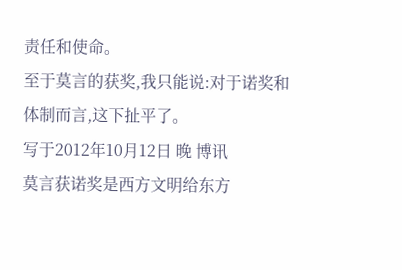责任和使命。
至于莫言的获奖,我只能说:对于诺奖和体制而言,这下扯平了。
写于2012年10月12日 晚 博讯
莫言获诺奖是西方文明给东方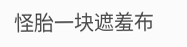怪胎一块遮羞布